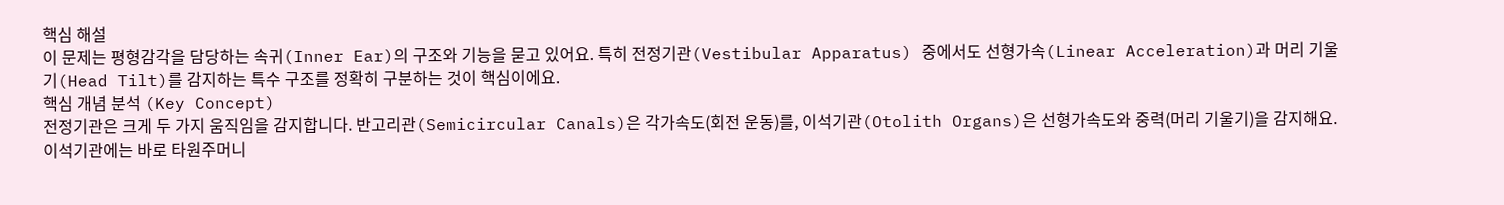핵심 해설
이 문제는 평형감각을 담당하는 속귀(Inner Ear)의 구조와 기능을 묻고 있어요. 특히 전정기관(Vestibular Apparatus) 중에서도 선형가속(Linear Acceleration)과 머리 기울기(Head Tilt)를 감지하는 특수 구조를 정확히 구분하는 것이 핵심이에요.
핵심 개념 분석 (Key Concept)
전정기관은 크게 두 가지 움직임을 감지합니다. 반고리관(Semicircular Canals)은 각가속도(회전 운동)를, 이석기관(Otolith Organs)은 선형가속도와 중력(머리 기울기)을 감지해요. 이석기관에는 바로 타원주머니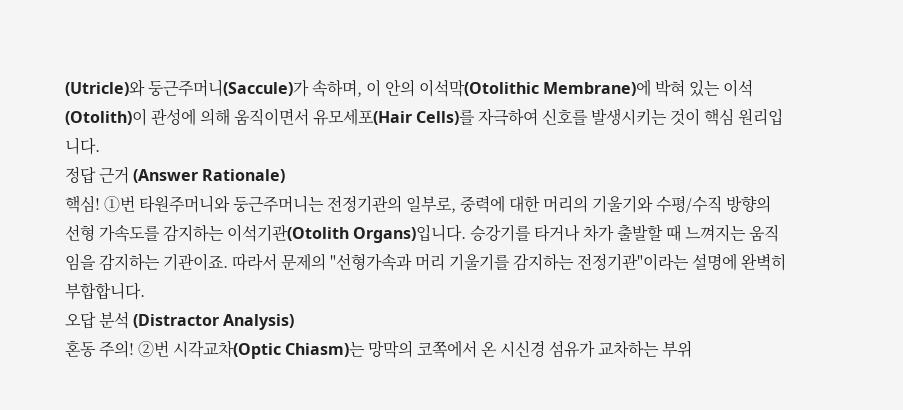(Utricle)와 둥근주머니(Saccule)가 속하며, 이 안의 이석막(Otolithic Membrane)에 박혀 있는 이석(Otolith)이 관성에 의해 움직이면서 유모세포(Hair Cells)를 자극하여 신호를 발생시키는 것이 핵심 원리입니다.
정답 근거 (Answer Rationale)
핵심! ①번 타원주머니와 둥근주머니는 전정기관의 일부로, 중력에 대한 머리의 기울기와 수평/수직 방향의 선형 가속도를 감지하는 이석기관(Otolith Organs)입니다. 승강기를 타거나 차가 출발할 때 느껴지는 움직임을 감지하는 기관이죠. 따라서 문제의 "선형가속과 머리 기울기를 감지하는 전정기관"이라는 설명에 완벽히 부합합니다.
오답 분석 (Distractor Analysis)
혼동 주의! ②번 시각교차(Optic Chiasm)는 망막의 코쪽에서 온 시신경 섬유가 교차하는 부위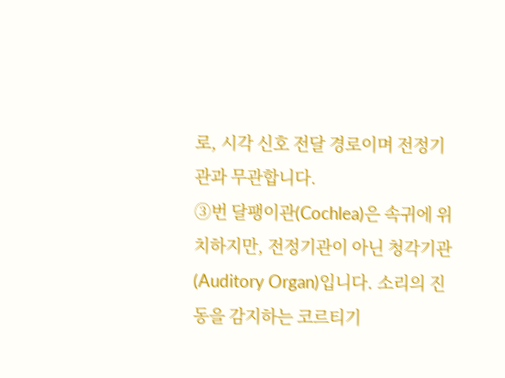로, 시각 신호 전달 경로이며 전정기관과 무관합니다.
③번 달팽이관(Cochlea)은 속귀에 위치하지만, 전정기관이 아닌 청각기관(Auditory Organ)입니다. 소리의 진동을 감지하는 코르티기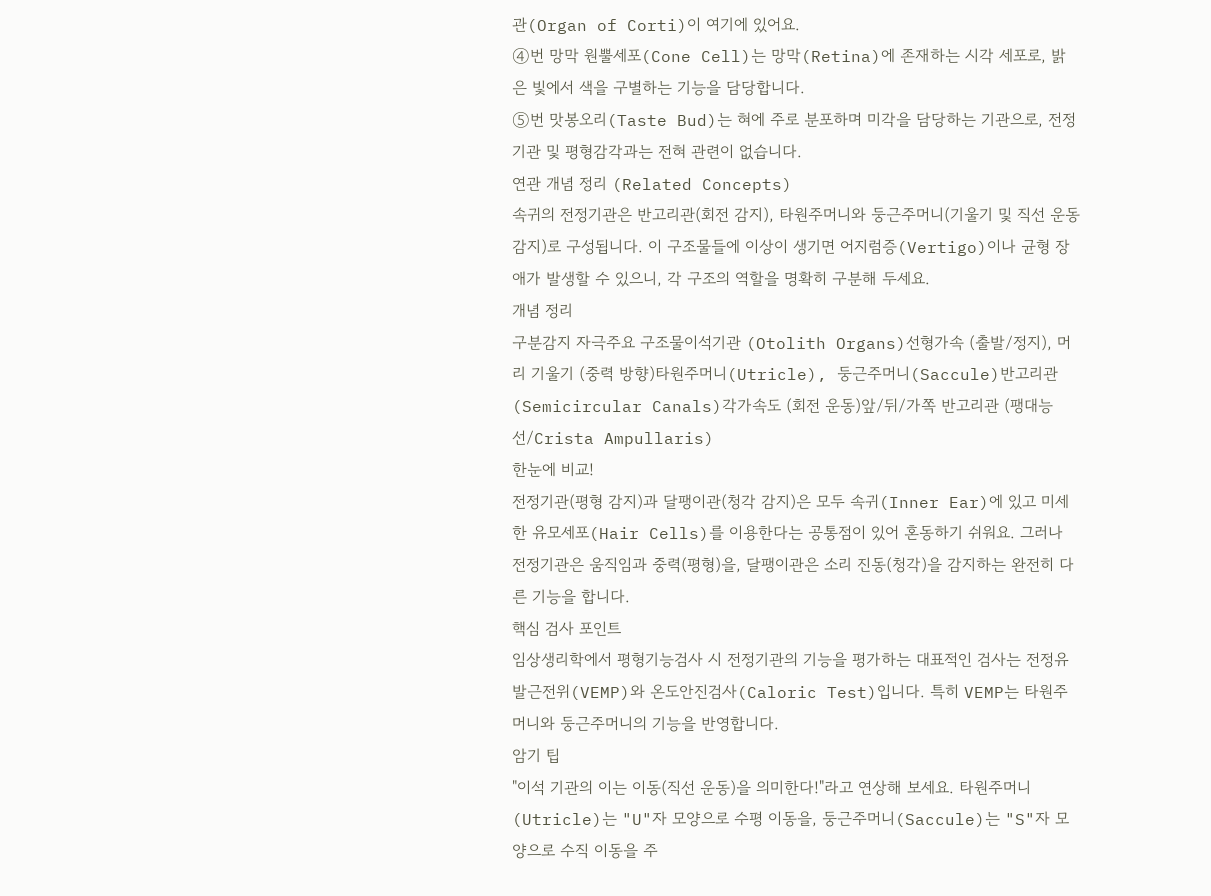관(Organ of Corti)이 여기에 있어요.
④번 망막 원뿔세포(Cone Cell)는 망막(Retina)에 존재하는 시각 세포로, 밝은 빛에서 색을 구별하는 기능을 담당합니다.
⑤번 맛봉오리(Taste Bud)는 혀에 주로 분포하며 미각을 담당하는 기관으로, 전정기관 및 평형감각과는 전혀 관련이 없습니다.
연관 개념 정리 (Related Concepts)
속귀의 전정기관은 반고리관(회전 감지), 타원주머니와 둥근주머니(기울기 및 직선 운동 감지)로 구성됩니다. 이 구조물들에 이상이 생기면 어지럼증(Vertigo)이나 균형 장애가 발생할 수 있으니, 각 구조의 역할을 명확히 구분해 두세요.
개념 정리
구분감지 자극주요 구조물이석기관 (Otolith Organs)선형가속 (출발/정지), 머리 기울기 (중력 방향)타원주머니(Utricle), 둥근주머니(Saccule)반고리관 (Semicircular Canals)각가속도 (회전 운동)앞/뒤/가쪽 반고리관 (팽대능선/Crista Ampullaris)
한눈에 비교!
전정기관(평형 감지)과 달팽이관(청각 감지)은 모두 속귀(Inner Ear)에 있고 미세한 유모세포(Hair Cells)를 이용한다는 공통점이 있어 혼동하기 쉬워요. 그러나 전정기관은 움직임과 중력(평형)을, 달팽이관은 소리 진동(청각)을 감지하는 완전히 다른 기능을 합니다.
핵심 검사 포인트
임상생리학에서 평형기능검사 시 전정기관의 기능을 평가하는 대표적인 검사는 전정유발근전위(VEMP)와 온도안진검사(Caloric Test)입니다. 특히 VEMP는 타원주머니와 둥근주머니의 기능을 반영합니다.
암기 팁
"이석 기관의 이는 이동(직선 운동)을 의미한다!"라고 연상해 보세요. 타원주머니(Utricle)는 "U"자 모양으로 수평 이동을, 둥근주머니(Saccule)는 "S"자 모양으로 수직 이동을 주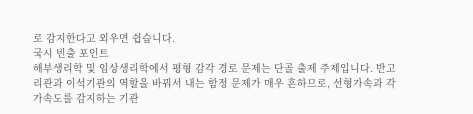로 감지한다고 외우면 쉽습니다.
국시 빈출 포인트
해부생리학 및 임상생리학에서 평형 감각 경로 문제는 단골 출제 주제입니다. 반고리관과 이석기관의 역할을 바꿔서 내는 함정 문제가 매우 흔하므로, 선형가속과 각가속도를 감지하는 기관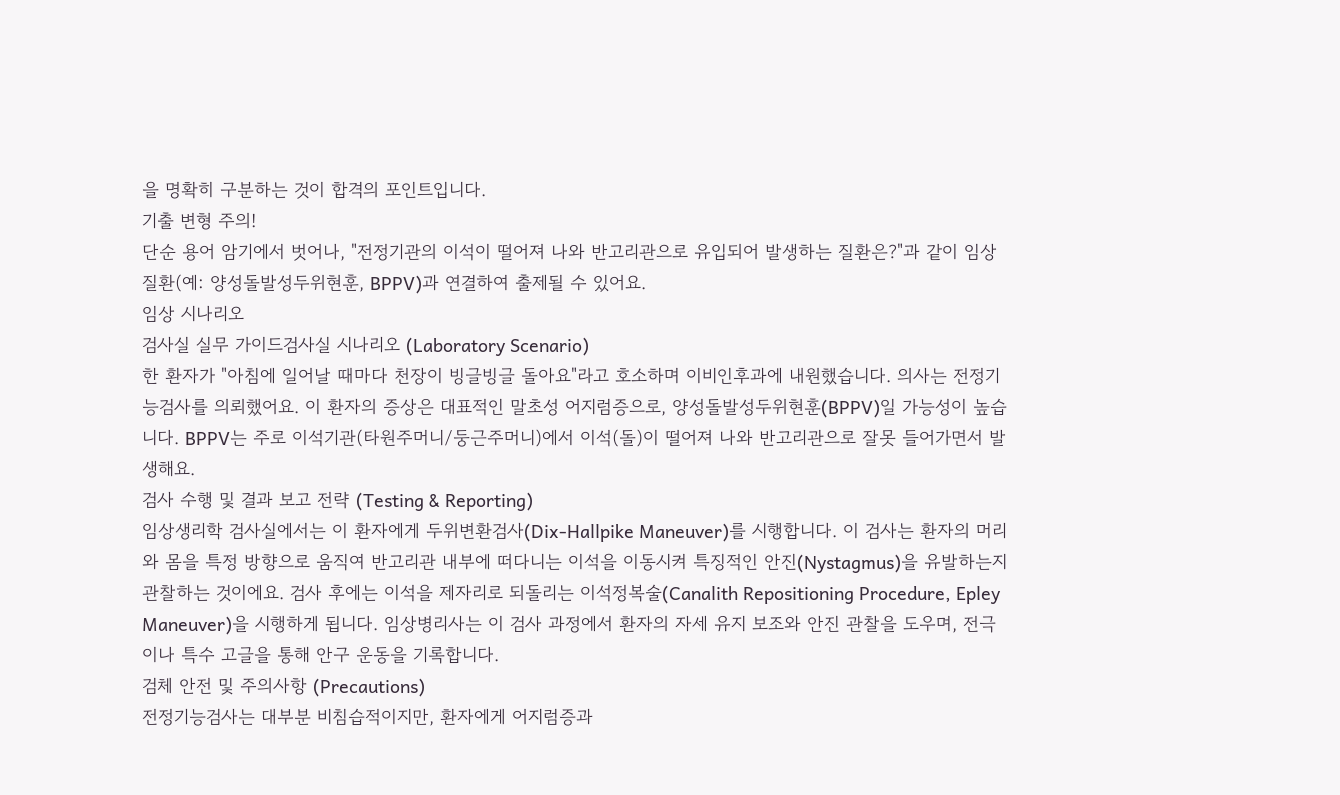을 명확히 구분하는 것이 합격의 포인트입니다.
기출 변형 주의!
단순 용어 암기에서 벗어나, "전정기관의 이석이 떨어져 나와 반고리관으로 유입되어 발생하는 질환은?"과 같이 임상 질환(예: 양성돌발성두위현훈, BPPV)과 연결하여 출제될 수 있어요.
임상 시나리오
검사실 실무 가이드검사실 시나리오 (Laboratory Scenario)
한 환자가 "아침에 일어날 때마다 천장이 빙글빙글 돌아요"라고 호소하며 이비인후과에 내원했습니다. 의사는 전정기능검사를 의뢰했어요. 이 환자의 증상은 대표적인 말초성 어지럼증으로, 양성돌발성두위현훈(BPPV)일 가능성이 높습니다. BPPV는 주로 이석기관(타원주머니/둥근주머니)에서 이석(돌)이 떨어져 나와 반고리관으로 잘못 들어가면서 발생해요.
검사 수행 및 결과 보고 전략 (Testing & Reporting)
임상생리학 검사실에서는 이 환자에게 두위변환검사(Dix-Hallpike Maneuver)를 시행합니다. 이 검사는 환자의 머리와 몸을 특정 방향으로 움직여 반고리관 내부에 떠다니는 이석을 이동시켜 특징적인 안진(Nystagmus)을 유발하는지 관찰하는 것이에요. 검사 후에는 이석을 제자리로 되돌리는 이석정복술(Canalith Repositioning Procedure, Epley Maneuver)을 시행하게 됩니다. 임상병리사는 이 검사 과정에서 환자의 자세 유지 보조와 안진 관찰을 도우며, 전극이나 특수 고글을 통해 안구 운동을 기록합니다.
검체 안전 및 주의사항 (Precautions)
전정기능검사는 대부분 비침습적이지만, 환자에게 어지럼증과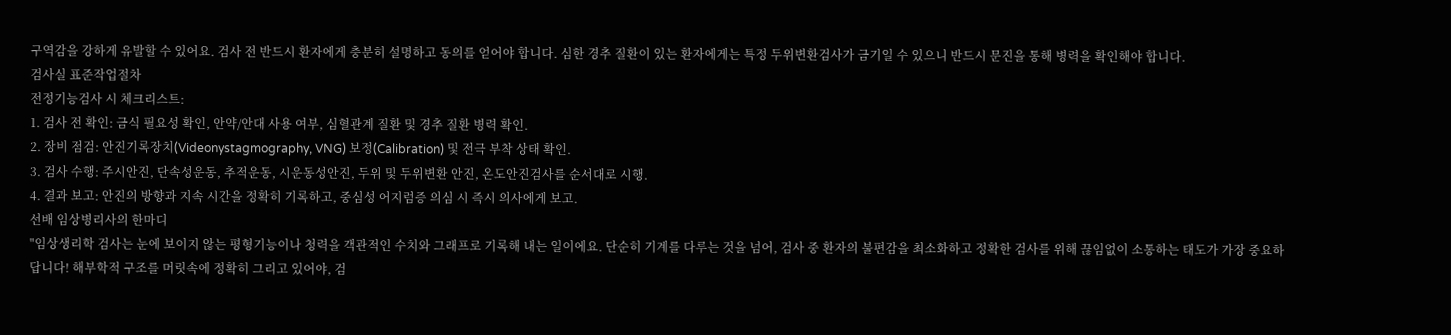구역감을 강하게 유발할 수 있어요. 검사 전 반드시 환자에게 충분히 설명하고 동의를 얻어야 합니다. 심한 경추 질환이 있는 환자에게는 특정 두위변환검사가 금기일 수 있으니 반드시 문진을 통해 병력을 확인해야 합니다.
검사실 표준작업절차
전정기능검사 시 체크리스트:
1. 검사 전 확인: 금식 필요성 확인, 안약/안대 사용 여부, 심혈관계 질환 및 경추 질환 병력 확인.
2. 장비 점검: 안진기록장치(Videonystagmography, VNG) 보정(Calibration) 및 전극 부착 상태 확인.
3. 검사 수행: 주시안진, 단속성운동, 추적운동, 시운동성안진, 두위 및 두위변환 안진, 온도안진검사를 순서대로 시행.
4. 결과 보고: 안진의 방향과 지속 시간을 정확히 기록하고, 중심성 어지럼증 의심 시 즉시 의사에게 보고.
선배 임상병리사의 한마디
"임상생리학 검사는 눈에 보이지 않는 평형기능이나 청력을 객관적인 수치와 그래프로 기록해 내는 일이에요. 단순히 기계를 다루는 것을 넘어, 검사 중 환자의 불편감을 최소화하고 정확한 검사를 위해 끊임없이 소통하는 태도가 가장 중요하답니다! 해부학적 구조를 머릿속에 정확히 그리고 있어야, 검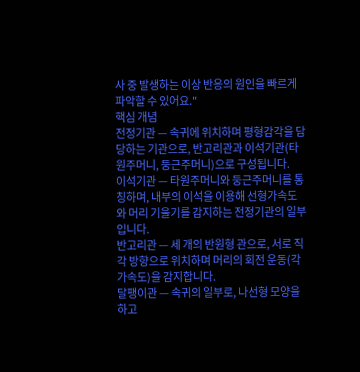사 중 발생하는 이상 반응의 원인을 빠르게 파악할 수 있어요."
핵심 개념
전정기관 — 속귀에 위치하며 평형감각을 담당하는 기관으로, 반고리관과 이석기관(타원주머니, 둥근주머니)으로 구성됩니다.
이석기관 — 타원주머니와 둥근주머니를 통칭하며, 내부의 이석을 이용해 선형가속도와 머리 기울기를 감지하는 전정기관의 일부입니다.
반고리관 — 세 개의 반원형 관으로, 서로 직각 방향으로 위치하며 머리의 회전 운동(각가속도)을 감지합니다.
달팽이관 — 속귀의 일부로, 나선형 모양을 하고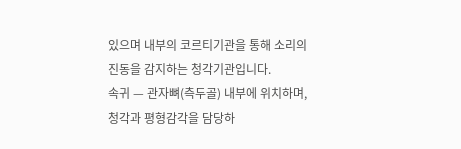있으며 내부의 코르티기관을 통해 소리의 진동을 감지하는 청각기관입니다.
속귀 — 관자뼈(측두골) 내부에 위치하며, 청각과 평형감각을 담당하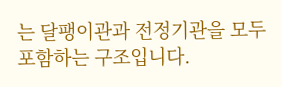는 달팽이관과 전정기관을 모두 포함하는 구조입니다.